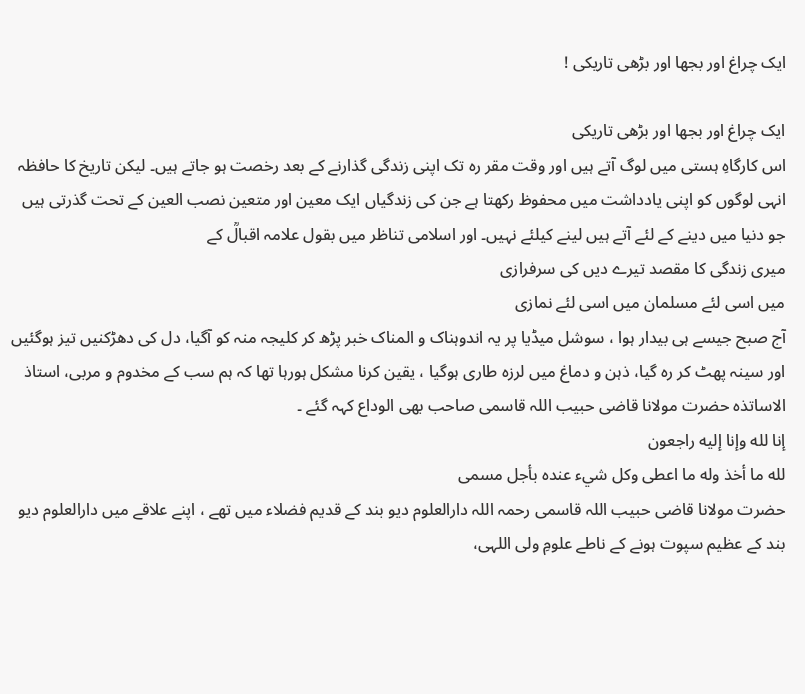ایک چراغ اور بجھا اور بڑھی تاریکی !

ایک چراغ اور بجھا اور بڑھی تاریکی
اس کارگاہِ ہستی میں لوگ آتے ہیں اور وقت مقر رہ تک اپنی زندگی گذارنے کے بعد رخصت ہو جاتے ہیں۔ لیکن تاریخ کا حافظہ انہی لوگوں کو اپنی یادداشت میں محفوظ رکھتا ہے جن کی زندگیاں ایک معین اور متعین نصب العین کے تحت گذرتی ہیں جو دنیا میں دینے کے لئے آتے ہیں لینے کیلئے نہیں۔ اور اسلامی تناظر میں بقول علامہ اقبالؒ کے
میری زندگی کا مقصد تیرے دیں کی سرفرازی
میں اسی لئے مسلمان میں اسی لئے نمازی
آج صبح جیسے ہی بیدار ہوا ، سوشل میڈیا پر یہ اندوہناک و المناک خبر پڑھ کر کلیجہ منہ کو آگیا، دل کی دھڑکنیں تیز ہوگئیں اور سینہ پھٹ کر رہ گیا، ذہن و دماغ میں لرزہ طاری ہوگیا ، یقین کرنا مشکل ہورہا تھا کہ ہم سب کے مخدوم و مربی، استاذ الاساتذہ حضرت مولانا قاضی حبیب اللہ قاسمی صاحب بھی الوداع کہہ گئے ۔
إنا لله وإنا إليه راجعون
لله ما أخذ وله ما اعطى وكل شيء عنده بأجل مسمى
حضرت مولانا قاضی حبیب اللہ قاسمی رحمہ اللہ دارالعلوم دیو بند کے قدیم فضلاء میں تھے ، اپنے علاقے میں دارالعلوم دیو بند کے عظیم سپوت ہونے کے ناطے علومِ ولی اللہی،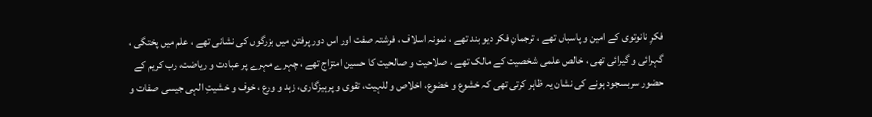فکرِ نانوتوی کے امین و پاسباں تھے ، ترجمانِ فکر دیو بند تھے ، نمونہ اسلاف ، فرشتہ صفت اور اس دور پرفتن میں بزرگوں کی نشانی تھے ، علم میں پختگی ، گہرائی و گیرائی تھی ، خالص علمی شخصیت کے مالک تھے ، صلاحیت و صالحیت کا حسین امتزاج تھے ، چہرے مہرے پر عبادت و ریاضت، رب کریم کے حضور سربسجود ہونے کی نشان یہ ظاہر کرتی تھی کہ خشوع و خضوع، اخلاص و للہیت، تقوی و پرہیزگاری، زہد و ورع ، خوف و خشیتِ الہی جیسی صفات و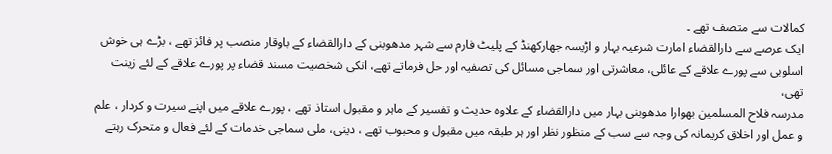کمالات سے متصف تھے ۔
ایک عرصے سے دارالقضاء امارت شرعیہ بہار و اڑیسہ جھارکھنڈ کے پلیٹ فارم سے شہر مدھوبنی کے دارالقضاء کے باوقار منصب پر فائز تھے ، بڑے ہی خوش اسلوبی سے پورے علاقے کے عائلی، معاشرتی اور سماجی مسائل کی تصفیہ اور حل فرماتے تھے، انکی شخصیت مسند قضاء پر پورے علاقے کے لئے زینت تھی،
مدرسہ فلاح المسلمین بھوارا مدھوبنی بہار میں دارالقضاء کے علاوہ حدیث و تفسیر کے ماہر و مقبول استاذ تھے ، پورے علاقے میں اپنے سیرت و کردار ، علم و عمل اور اخلاق کریمانہ کی وجہ سے سب کے منظور نظر اور ہر طبقہ میں مقبول و محبوب تھے ، دینی، ملی سماجی خدمات کے لئے فعال و متحرک رہتے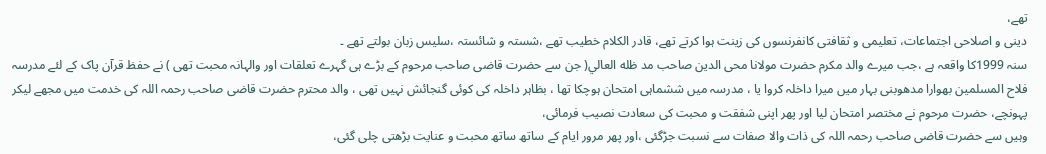تھے،
دینی و اصلاحی اجتماعات، تعلیمی و ثقافتی کانفرنسوں کی زینت ہوا کرتے تھے، قادر الکلام خطیب تھے ،شستہ و شائستہ ،سلیس زبان بولتے تھے ۔
سنہ 1999کا واقعہ ہے ،جب میرے والد مکرم حضرت مولانا محی الدین صاحب مد ظله العالي( جن سے حضرت قاضی صاحب مرحوم کے بڑے ہی گہرے تعلقات اور والہانہ محبت تھی ) نے حفظ قرآن پاک کے لئے مدرسہ فلاح المسلمین بھوارا مدھوبنی بہار میں میرا داخلہ کروا یا ، مدرسہ میں ششماہی امتحان ہوچکا تھا ، بظاہر داخلہ کی کوئی گنجائش نہیں تھی ، والد محترم حضرت قاضی صاحب رحمہ اللہ کی خدمت میں مجھے لیکر پہونچے، حضرت مرحوم نے مختصر امتحان لیا اور پھر اپنی شفقت و محبت کی سعادت نصیب فرمائی،
وہیں سے حضرت قاضی صاحب رحمہ اللہ کی ذات والا صفات سے نسبت جڑگئی ،اور پھر مرور ایام کے ساتھ ساتھ محبت و عنایت بڑھتی چلی گئی،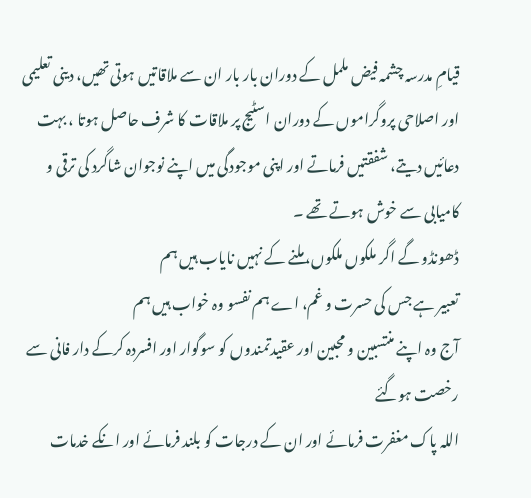قیامِ مدرسہ چشمہ فیض ململ کے دوران بار بار ان سے ملاقاتیں ہوتی تھیں، دینی تعلیمی اور اصلاحی پروگراموں کے دوران اسٹیج پر ملاقات کا شرف حاصل ہوتا ، بہت دعائیں دیتے، شفقتیں فرماتے اور اپنی موجودگی میں اپنے نوجوان شاگرد کی ترقی و کامیابی سے خوش ہوتے تھے ۔
ڈھونڈو گے اگر ملکوں ملکوں، ملنے کے نہیں نایاب ہیں ہم
تعبیر ہے جس کی حسرت و غم، اے ہم نفسو وہ خواب ہیں ہم
آج وہ اپنے منتسبین و محبین اور عقیدتمندوں کو سوگوار اور افسردہ کرکے دار فانی سے رخصت ہوگئے
اللہ پاک مغفرت فرمائے اور ان کے درجات کو بلند فرمائے اور انکے خدمات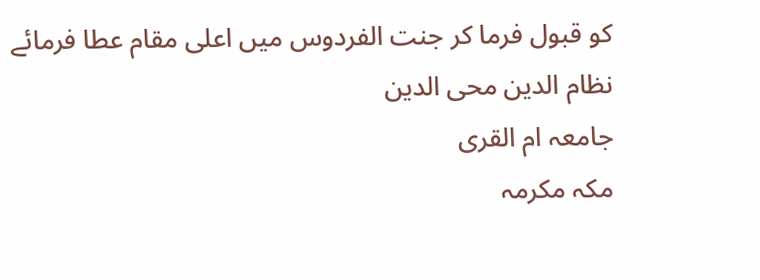کو قبول فرما کر جنت الفردوس میں اعلی مقام عطا فرمائے
نظام الدین محی الدین
جامعہ ام القری
مکہ مکرمہ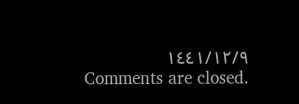١٤٤١/١٢/٩
Comments are closed.